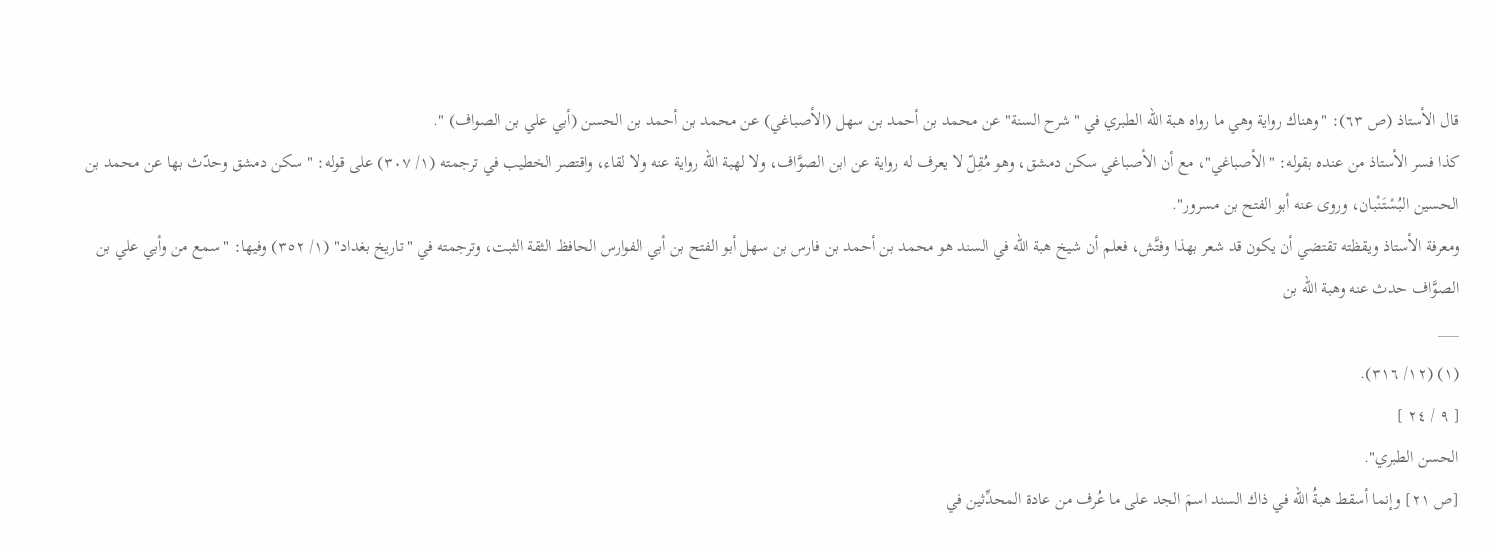قال الأستاذ (ص ٦٣): "وهناك رواية وهي ما رواه هبة الله الطبري في "شرح السنة" عن محمد بن أحمد بن سهل (الأصباغي) عن محمد بن أحمد بن الحسن (أبي علي بن الصواف) ".
كذا فسر الأستاذ من عنده بقوله: "الأصباغي"، مع أن الأصباغي سكن دمشق، وهو مُقِلّ لا يعرف له رواية عن ابن الصوَّاف، ولا لهبة الله رواية عنه ولا لقاء، واقتصر الخطيب في ترجمته (١/ ٣٠٧) على قوله: " سكن دمشق وحدّث بها عن محمد بن الحسين البُسْتَنْبان، وروى عنه أبو الفتح بن مسرور".
ومعرفة الأستاذ ويقظته تقتضي أن يكون قد شعر بهذا وفتَّش، فعلم أن شيخ هبة الله في السند هو محمد بن أحمد بن فارس بن سهل أبو الفتح بن أبي الفوارس الحافظ الثقة الثبت، وترجمته في "تاريخ بغداد" (١/ ٣٥٢) وفيها: "سمع من وأبي علي بن الصوَّاف حدث عنه وهبة الله بن
___
(١) (١٢/ ٣١٦).
[ ٩ / ٢٤ ]
الحسن الطبري".
[ص ٢١] وإنما أسقط هبةُ الله في ذاك السند اسمَ الجد على ما عُرف من عادة المحدِّثين في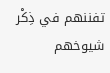تفننهم في ذِكْر شيوخهم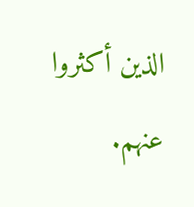الذين أكثروا عنهم.